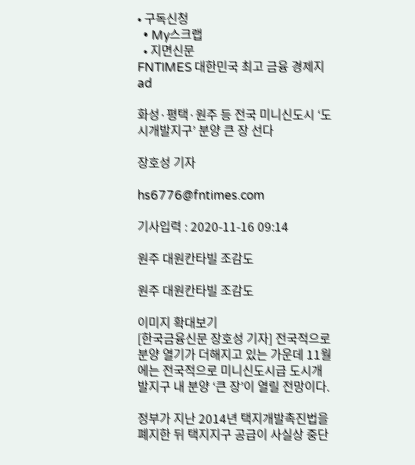• 구독신청
  • My스크랩
  • 지면신문
FNTIMES 대한민국 최고 금융 경제지
ad

화성·평택·원주 등 전국 미니신도시 ‘도시개발지구’ 분양 큰 장 선다

장호성 기자

hs6776@fntimes.com

기사입력 : 2020-11-16 09:14

원주 대원칸타빌 조감도

원주 대원칸타빌 조감도

이미지 확대보기
[한국금융신문 장호성 기자] 전국적으로 분양 열기가 더해지고 있는 가운데 11월에는 전국적으로 미니신도시급 도시개발지구 내 분양 ‘큰 장’이 열릴 전망이다.

정부가 지난 2014년 택지개발촉진법을 폐지한 뒤 택지지구 공급이 사실상 중단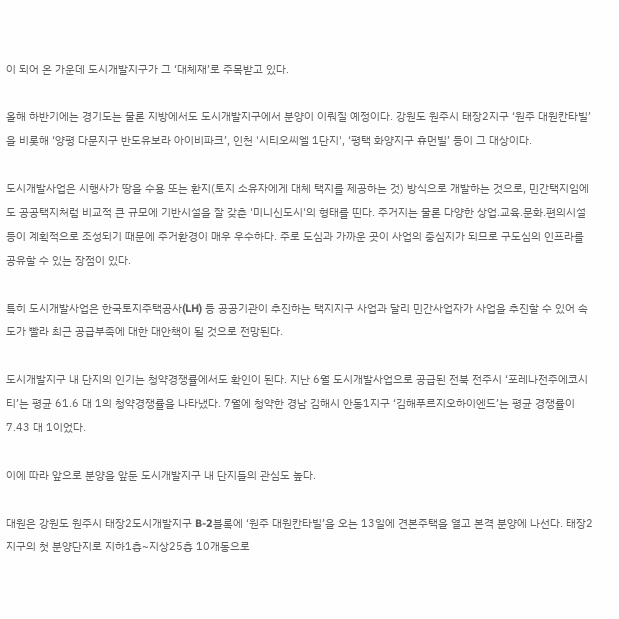이 되어 온 가운데 도시개발지구가 그 ‘대체재’로 주목받고 있다.

올해 하반기에는 경기도는 물론 지방에서도 도시개발지구에서 분양이 이뤄질 예정이다. 강원도 원주시 태장2지구 ‘원주 대원칸타빌’을 비롯해 ‘양평 다문지구 반도유보라 아이비파크’, 인천 '시티오씨엘 1단지', ‘평택 화양지구 휴먼빌’ 등이 그 대상이다.

도시개발사업은 시행사가 땅을 수용 또는 환지(토지 소유자에게 대체 택지를 제공하는 것) 방식으로 개발하는 것으로, 민간택지임에도 공공택지처럼 비교적 큰 규모에 기반시설을 잘 갖춘 '미니신도시'의 형태를 띤다. 주거지는 물론 다양한 상업.교육.문화.편의시설 등이 계획적으로 조성되기 때문에 주거환경이 매우 우수하다. 주로 도심과 가까운 곳이 사업의 중심지가 되므로 구도심의 인프라를 공유할 수 있는 장점이 있다.

특히 도시개발사업은 한국토지주택공사(LH) 등 공공기관이 추진하는 택지지구 사업과 달리 민간사업자가 사업을 추진할 수 있어 속도가 빨라 최근 공급부족에 대한 대안책이 될 것으로 전망된다.

도시개발지구 내 단지의 인기는 청약경쟁률에서도 확인이 된다. 지난 6월 도시개발사업으로 공급된 전북 전주시 ‘포레나전주에코시티’는 평균 61.6 대 1의 청약경쟁률을 나타냈다. 7월에 청약한 경남 김해시 안동1지구 ‘김해푸르지오하이엔드’는 평균 경쟁률이 7.43 대 1이었다.

이에 따라 앞으로 분양을 앞둔 도시개발지구 내 단지들의 관심도 높다.

대원은 강원도 원주시 태장2도시개발지구 B-2블록에 ‘원주 대원칸타빌’을 오는 13일에 견본주택을 열고 본격 분양에 나선다. 태장2지구의 첫 분양단지로 지하1층~지상25층 10개동으로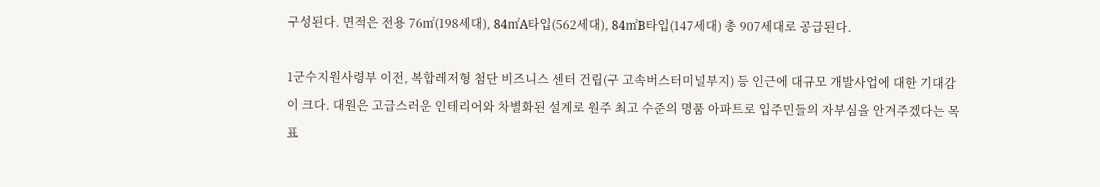구성된다. 면적은 전용 76㎡(198세대), 84㎡A타입(562세대), 84㎡B타입(147세대) 총 907세대로 공급된다.

1군수지원사령부 이전, 복합레저형 첨단 비즈니스 센터 건립(구 고속버스터미널부지) 등 인근에 대규모 개발사업에 대한 기대감이 크다. 대원은 고급스러운 인테리어와 차별화된 설계로 원주 최고 수준의 명품 아파트로 입주민들의 자부심을 안겨주겠다는 목표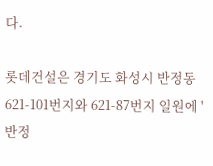다.

롯데건설은 경기도 화성시 반정동 621-101번지와 621-87번지 일원에 '반정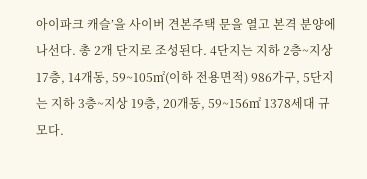아이파크 캐슬’을 사이버 견본주택 문을 열고 본격 분양에 나선다. 총 2개 단지로 조성된다. 4단지는 지하 2층~지상 17층, 14개동, 59~105㎡(이하 전용면적) 986가구, 5단지는 지하 3층~지상 19층, 20개동, 59~156㎡ 1378세대 규모다.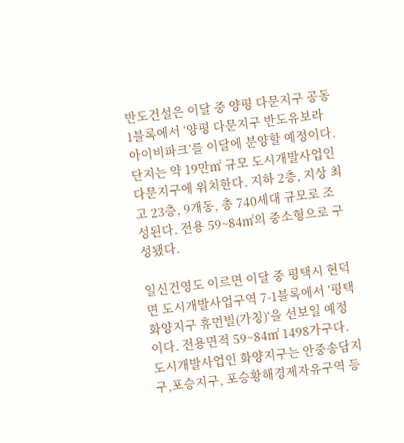반도건설은 이달 중 양평 다문지구 공동1블록에서 ‘양평 다문지구 반도유보라 아이비파크’를 이달에 분양할 예정이다. 단지는 약 19만㎡ 규모 도시개발사업인 다문지구에 위치한다. 지하 2층, 지상 최고 23층, 9개동, 총 740세대 규모로 조성된다. 전용 59~84㎡의 중소형으로 구성됐다.

일신건영도 이르면 이달 중 평택시 현덕면 도시개발사업구역 7-1블록에서 ’평택 화양지구 휴먼빌(가칭)‘을 선보일 예정이다. 전용면적 59~84㎡ 1498가구다. 도시개발사업인 화양지구는 안중송담지구,포승지구, 포승황해경제자유구역 등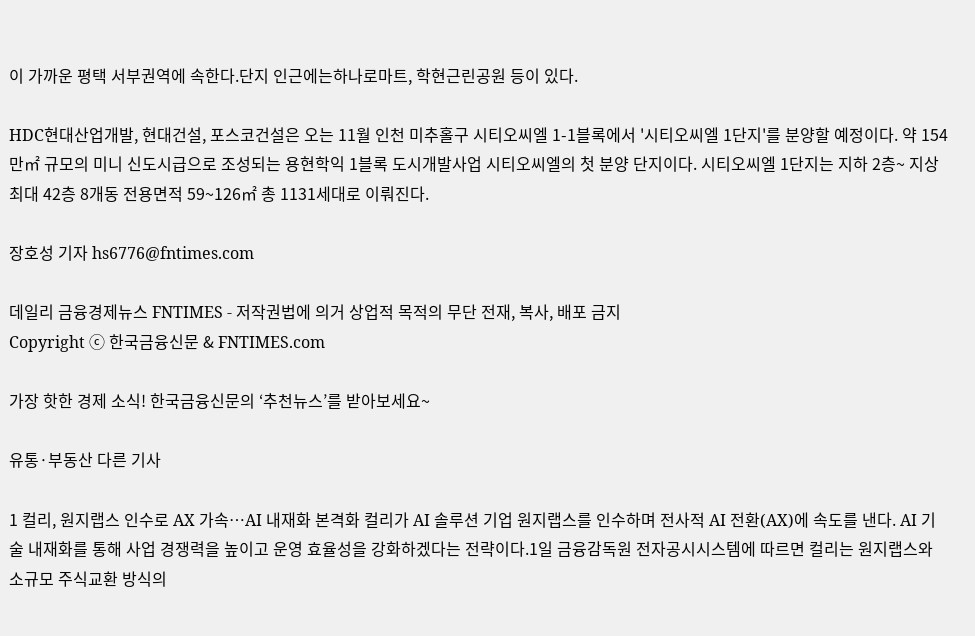이 가까운 평택 서부권역에 속한다.단지 인근에는하나로마트, 학현근린공원 등이 있다.

HDC현대산업개발, 현대건설, 포스코건설은 오는 11월 인천 미추홀구 시티오씨엘 1-1블록에서 '시티오씨엘 1단지'를 분양할 예정이다. 약 154만㎡ 규모의 미니 신도시급으로 조성되는 용현학익 1블록 도시개발사업 시티오씨엘의 첫 분양 단지이다. 시티오씨엘 1단지는 지하 2층~ 지상 최대 42층 8개동 전용면적 59~126㎡ 총 1131세대로 이뤄진다.

장호성 기자 hs6776@fntimes.com

데일리 금융경제뉴스 FNTIMES - 저작권법에 의거 상업적 목적의 무단 전재, 복사, 배포 금지
Copyright ⓒ 한국금융신문 & FNTIMES.com

가장 핫한 경제 소식! 한국금융신문의 ‘추천뉴스’를 받아보세요~

유통·부동산 다른 기사

1 컬리, 원지랩스 인수로 AX 가속…AI 내재화 본격화 컬리가 AI 솔루션 기업 원지랩스를 인수하며 전사적 AI 전환(AX)에 속도를 낸다. AI 기술 내재화를 통해 사업 경쟁력을 높이고 운영 효율성을 강화하겠다는 전략이다.1일 금융감독원 전자공시시스템에 따르면 컬리는 원지랩스와 소규모 주식교환 방식의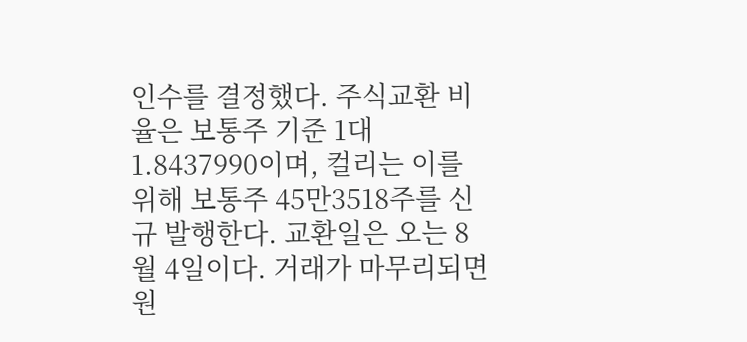인수를 결정했다. 주식교환 비율은 보통주 기준 1대 1.8437990이며, 컬리는 이를 위해 보통주 45만3518주를 신규 발행한다. 교환일은 오는 8월 4일이다. 거래가 마무리되면 원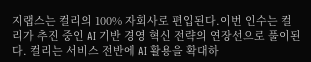지랩스는 컬리의 100% 자회사로 편입된다.이번 인수는 컬리가 추진 중인 AI 기반 경영 혁신 전략의 연장선으로 풀이된다. 컬리는 서비스 전반에 AI 활용을 확대하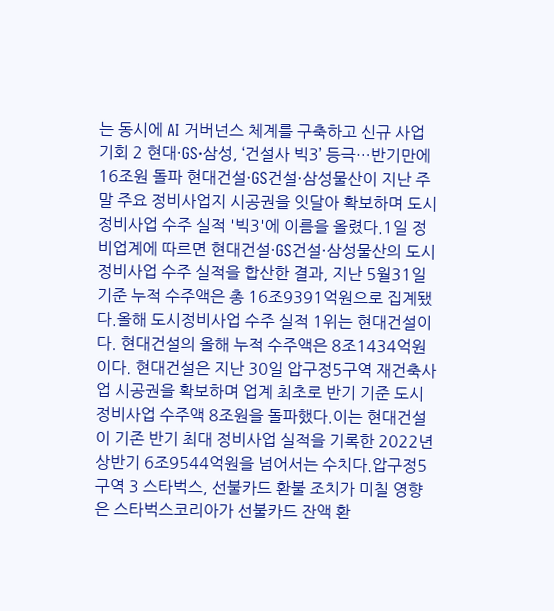는 동시에 AI 거버넌스 체계를 구축하고 신규 사업 기회 2 현대·GS·삼성, ‘건설사 빅3’ 등극…반기만에 16조원 돌파 현대건설·GS건설·삼성물산이 지난 주말 주요 정비사업지 시공권을 잇달아 확보하며 도시정비사업 수주 실적 '빅3'에 이름을 올렸다.1일 정비업계에 따르면 현대건설·GS건설·삼성물산의 도시정비사업 수주 실적을 합산한 결과, 지난 5월31일 기준 누적 수주액은 총 16조9391억원으로 집계됐다.올해 도시정비사업 수주 실적 1위는 현대건설이다. 현대건설의 올해 누적 수주액은 8조1434억원이다. 현대건설은 지난 30일 압구정5구역 재건축사업 시공권을 확보하며 업계 최초로 반기 기준 도시정비사업 수주액 8조원을 돌파했다.이는 현대건설이 기존 반기 최대 정비사업 실적을 기록한 2022년 상반기 6조9544억원을 넘어서는 수치다.압구정5구역 3 스타벅스, 선불카드 환불 조치가 미칠 영향은 스타벅스코리아가 선불카드 잔액 환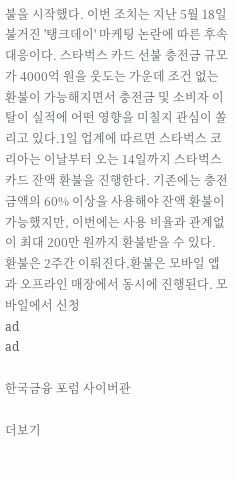불을 시작했다. 이번 조치는 지난 5월 18일 불거진 '탱크데이' 마케팅 논란에 따른 후속 대응이다. 스타벅스 카드 선불 충전금 규모가 4000억 원을 웃도는 가운데 조건 없는 환불이 가능해지면서 충전금 및 소비자 이탈이 실적에 어떤 영향을 미칠지 관심이 쏠리고 있다.1일 업계에 따르면 스타벅스 코리아는 이날부터 오는 14일까지 스타벅스 카드 잔액 환불을 진행한다. 기존에는 충전금액의 60% 이상을 사용해야 잔액 환불이 가능했지만, 이번에는 사용 비율과 관계없이 최대 200만 원까지 환불받을 수 있다. 환불은 2주간 이뤄진다.환불은 모바일 앱과 오프라인 매장에서 동시에 진행된다. 모바일에서 신청
ad
ad

한국금융 포럼 사이버관

더보기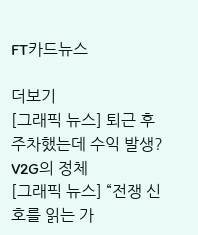FT카드뉴스

더보기
[그래픽 뉴스] 퇴근 후 주차했는데 수익 발생? V2G의 정체
[그래픽 뉴스] “전쟁 신호를 읽는 가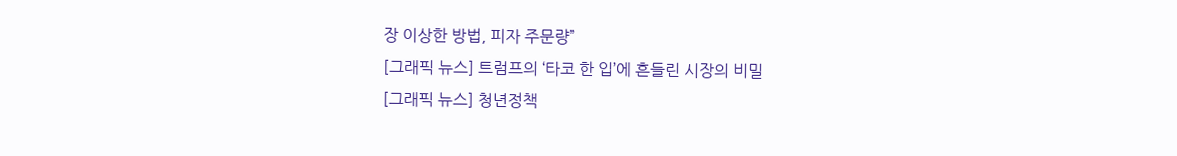장 이상한 방법, 피자 주문량”
[그래픽 뉴스] 트럼프의 ‘타코 한 입’에 흔들린 시장의 비밀
[그래픽 뉴스] 청년정책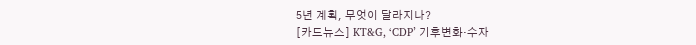5년 계획, 무엇이 달라지나?
[카드뉴스] KT&G, ‘CDP’ 기후변화·수자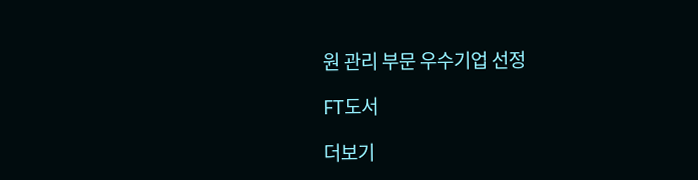원 관리 부문 우수기업 선정

FT도서

더보기